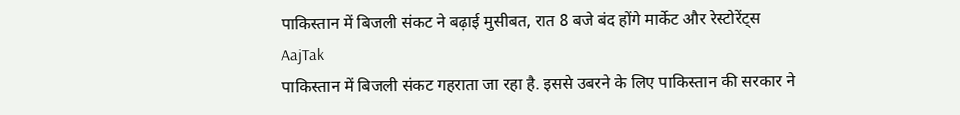पाकिस्तान में बिजली संकट ने बढ़ाई मुसीबत, रात 8 बजे बंद होंगे मार्केट और रेस्टोरेंट्स
AajTak
पाकिस्तान में बिजली संकट गहराता जा रहा है. इससे उबरने के लिए पाकिस्तान की सरकार ने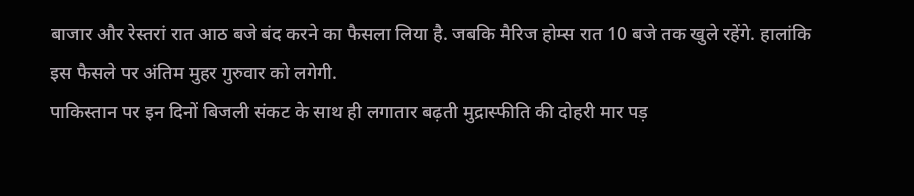बाजार और रेस्तरां रात आठ बजे बंद करने का फैसला लिया है. जबकि मैरिज होम्स रात 10 बजे तक खुले रहेंगे. हालांकि इस फैसले पर अंतिम मुहर गुरुवार को लगेगी.
पाकिस्तान पर इन दिनों बिजली संकट के साथ ही लगातार बढ़ती मुद्रास्फीति की दोहरी मार पड़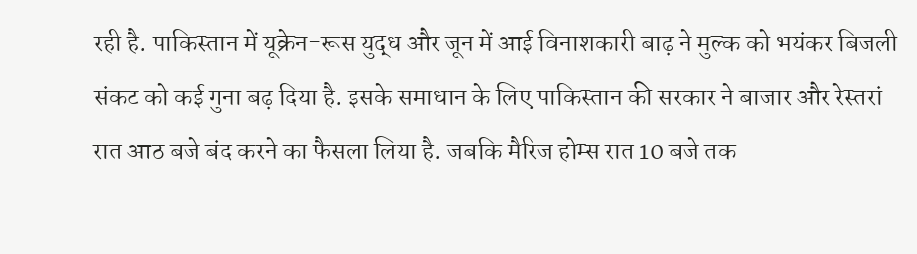रही है. पाकिस्तान में यूक्रेन-रूस युद्ध और जून में आई विनाशकारी बाढ़ ने मुल्क को भयंकर बिजली संकट को कई गुना बढ़ दिया है. इसके समाधान के लिए पाकिस्तान की सरकार ने बाजार और रेस्तरां रात आठ बजे बंद करने का फैसला लिया है. जबकि मैरिज होम्स रात 10 बजे तक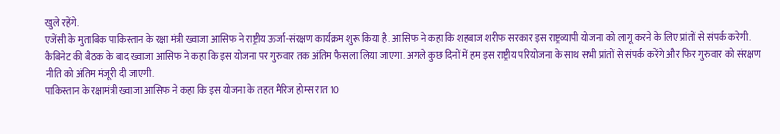खुले रहेंगे.
एजेंसी के मुताबिक पाकिस्तान के रक्षा मंत्री ख्वाजा आसिफ ने राष्ट्रीय ऊर्जा-संरक्षण कार्यक्रम शुरू किया है. आसिफ ने कहा कि शहबाज शरीफ सरकार इस राष्ट्रव्यापी योजना को लागू करने के लिए प्रांतों से संपर्क करेगी.
कैबिनेट की बैठक के बाद ख्वाजा आसिफ ने कहा कि इस योजना पर गुरुवार तक अंतिम फैसला लिया जाएगा. अगले कुछ दिनों में हम इस राष्ट्रीय परियोजना के साथ सभी प्रांतों से संपर्क करेंगे और फिर गुरुवार को संरक्षण नीति को अंतिम मंजूरी दी जाएगी.
पाकिस्तान के रक्षामंत्री ख्वाजा आसिफ ने कहा कि इस योजना के तहत मैरिज होम्स रात 10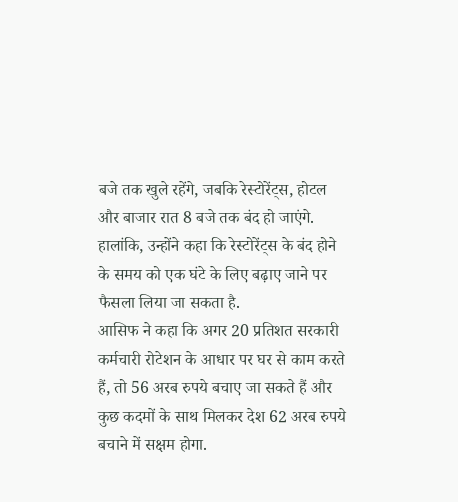बजे तक खुले रहेंगे, जबकि रेस्टोरेंट्स, होटल और बाजार रात 8 बजे तक बंद हो जाएंगे. हालांकि, उन्होंने कहा कि रेस्टोरेंट्स के बंद होने के समय को एक घंटे के लिए बढ़ाए जाने पर फैसला लिया जा सकता है.
आसिफ ने कहा कि अगर 20 प्रतिशत सरकारी कर्मचारी रोटेशन के आधार पर घर से काम करते हैं, तो 56 अरब रुपये बचाए जा सकते हैं और कुछ कदमों के साथ मिलकर देश 62 अरब रुपये बचाने में सक्षम होगा.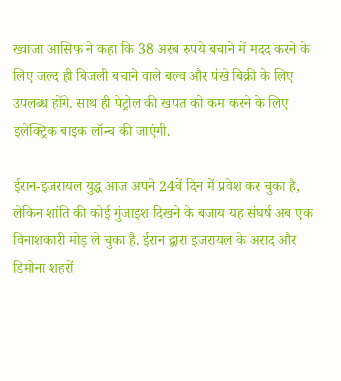ख्वाजा आसिफ ने कहा कि 38 अरब रुपये बचाने में मदद करने के लिए जल्द ही बिजली बचाने वाले बल्व और पंखे बिक्री के लिए उपलब्ध होंगे. साथ ही पेट्रोल की खपत को कम करने के लिए इलेक्ट्रिक बाइक लॉन्च की जाएंगी.

ईरान-इजरायल युद्ध आज अपने 24वें दिन में प्रवेश कर चुका है, लेकिन शांति की कोई गुंजाइश दिखने के बजाय यह संघर्ष अब एक विनाशकारी मोड़ ले चुका है. ईरान द्वारा इजरायल के अराद और डिमोना शहरों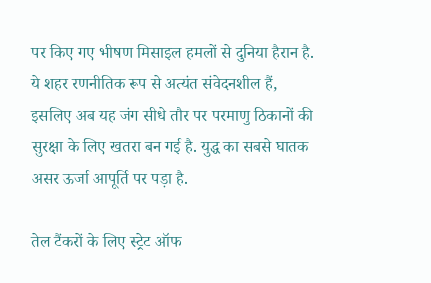पर किए गए भीषण मिसाइल हमलों से दुनिया हैरान है. ये शहर रणनीतिक रूप से अत्यंत संवेदनशील हैं, इसलिए अब यह जंग सीधे तौर पर परमाणु ठिकानों की सुरक्षा के लिए खतरा बन गई है. युद्ध का सबसे घातक असर ऊर्जा आपूर्ति पर पड़ा है.

तेल टैंकरों के लिए स्ट्रेट ऑफ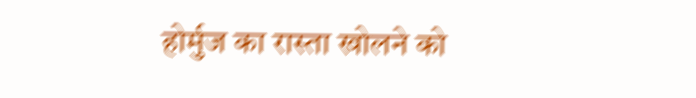होर्मुज का रास्ता खोलने को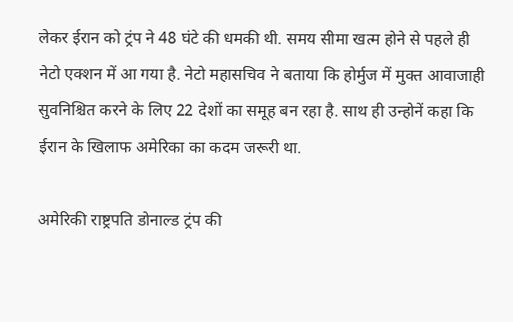लेकर ईरान को ट्रंप ने 48 घंटे की धमकी थी. समय सीमा खत्म होने से पहले ही नेटो एक्शन में आ गया है. नेटो महासचिव ने बताया कि होर्मुज में मुक्त आवाजाही सुवनिश्चित करने के लिए 22 देशों का समूह बन रहा है. साथ ही उन्होनें कहा कि ईरान के खिलाफ अमेरिका का कदम जरूरी था.

अमेरिकी राष्ट्रपति डोनाल्ड ट्रंप की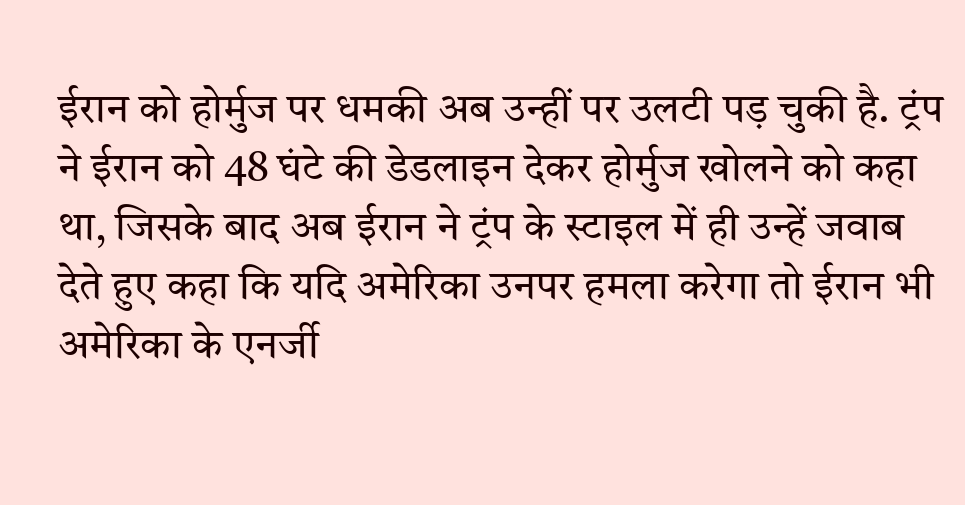ईरान को होर्मुज पर धमकी अब उन्हीं पर उलटी पड़ चुकी है. ट्रंप ने ईरान को 48 घंटे की डेडलाइन देकर होर्मुज खोलने को कहा था, जिसके बाद अब ईरान ने ट्रंप के स्टाइल में ही उन्हें जवाब देते हुए कहा कि यदि अमेरिका उनपर हमला करेगा तो ईरान भी अमेरिका के एनर्जी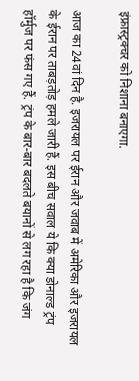इंफ्रास्ट्रक्चर को निशाना बनाएगा.

आज का 24वां दिन है. इजरायल पर ईरान और जवाब में अमेरिका और इजरायल के ईरान पर ताबड़तोड़ हमले जारी हैं. इस बीच सवाल ये कि क्या डोनाल्ड ट्रंप हॉर्मुज पर फंस गए हैं. ट्रंप के बार-बार बदलते बयानों से लग रहा है कि जंग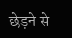छेड़ने से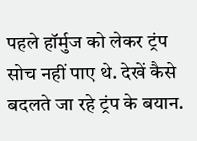पहले हॉर्मुज को लेकर ट्रंप सोच नहीं पाए थे. देखें कैसे बदलते जा रहे ट्रंप के बयान.